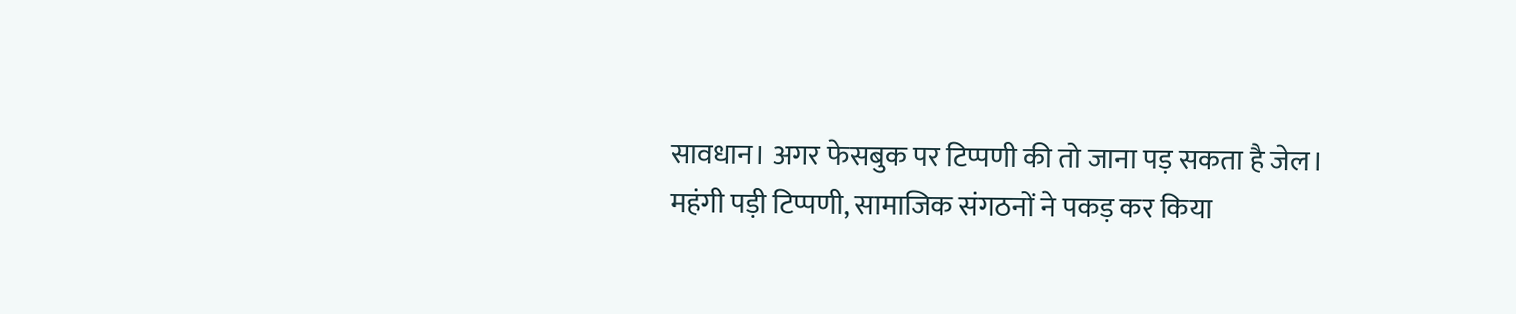सावधान। अगर फेसबुक पर टिप्पणी की तो जाना पड़ सकता है जेल।
महंगी पड़ी टिप्पणी, सामाजिक संगठनों ने पकड़ कर किया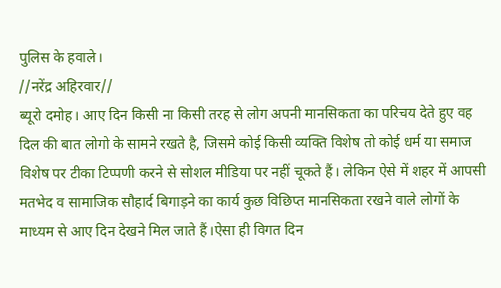पुलिस के हवाले।
//नरेंद्र अहिरवार//
ब्यूरो दमोह। आए दिन किसी ना किसी तरह से लोग अपनी मानसिकता का परिचय देते हुए वह दिल की बात लोगो के सामने रखते है, जिसमे कोई किसी व्यक्ति विशेष तो कोई धर्म या समाज विशेष पर टीका टिप्पणी करने से सोशल मीडिया पर नहीं चूकते हैं। लेकिन ऐसे में शहर में आपसी मतभेद व सामाजिक सौहार्द बिगाड़ने का कार्य कुछ विछिप्त मानसिकता रखने वाले लोगों के माध्यम से आए दिन देखने मिल जाते हैं।ऐसा ही विगत दिन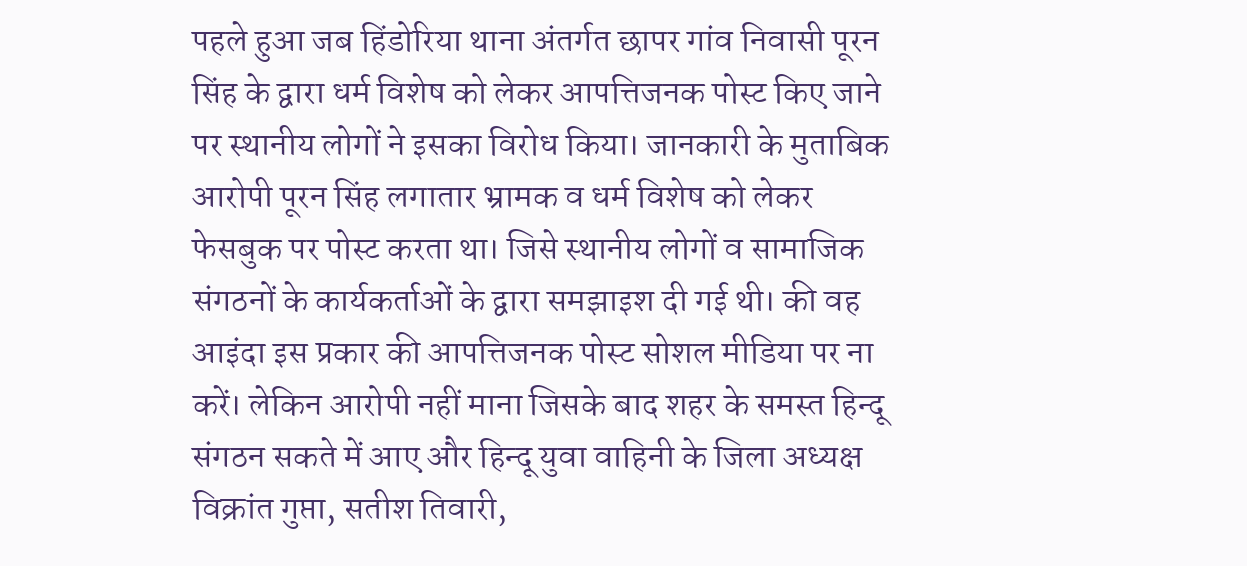पहले हुआ जब हिंडोरिया थाना अंतर्गत छापर गांव निवासी पूरन सिंह के द्वारा धर्म विशेष को लेकर आपत्तिजनक पोस्ट किए जाने पर स्थानीय लोगों ने इसका विरोध किया। जानकारी के मुताबिक आरोपी पूरन सिंह लगातार भ्रामक व धर्म विशेष को लेकर फेसबुक पर पोस्ट करता था। जिसे स्थानीय लोगों व सामाजिक संगठनों के कार्यकर्ताओं के द्वारा समझाइश दी गई थी। की वह आइंदा इस प्रकार की आपत्तिजनक पोस्ट सोशल मीडिया पर ना करें। लेकिन आरोपी नहीं माना जिसके बाद शहर के समस्त हिन्दू संगठन सकते में आए और हिन्दू युवा वाहिनी के जिला अध्यक्ष विक्रांत गुप्ता, सतीश तिवारी,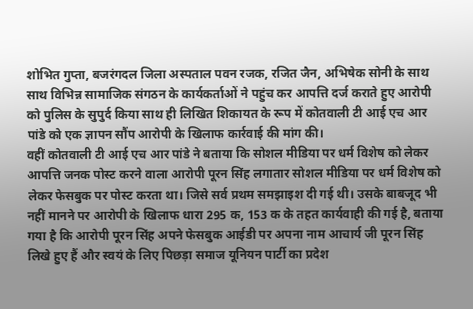शोभित गुप्ता, बजरंगदल जिला अस्पताल पवन रजक, रजित जैन, अभिषेक सोनी के साथ साथ विभिन्न सामाजिक संगठन के कार्यकर्ताओं ने पहुंच कर आपत्ति दर्ज कराते हुए आरोपी को पुलिस के सुपुर्द किया साथ ही लिखित शिकायत के रूप में कोतवाली टी आई एच आर पांडे को एक ज्ञापन सौंप आरोपी के खिलाफ कार्रवाई की मांग की।
वहीं कोतवाली टी आई एच आर पांडे ने बताया कि सोशल मीडिया पर धर्म विशेष को लेकर आपत्ति जनक पोस्ट करने वाला आरोपी पूरन सिंह लगातार सोशल मीडिया पर धर्म विशेष को लेकर फेसबुक पर पोस्ट करता था। जिसे सर्व प्रथम समझाइश दी गई थी। उसके बाबजूद भी नहीं मानने पर आरोपी के खिलाफ धारा 295 क, 153 क के तहत कार्यवाही की गई है, बताया गया है कि आरोपी पूरन सिंह अपने फेसबुक आईडी पर अपना नाम आचार्य जी पूरन सिंह लिखे हुए हैं और स्वयं के लिए पिछड़ा समाज यूनियन पार्टी का प्रदेश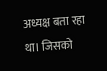अध्यक्ष बता रहा था। जिसको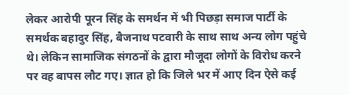लेकर आरोपी पूरन सिंह के समर्थन में भी पिछड़ा समाज पार्टी के समर्थक बहादुर सिंह, बैजनाथ पटवारी के साथ साथ अन्य लोग पहुंचे थे। लेकिन सामाजिक संगठनों के द्वारा मौजूदा लोगों के विरोध करने पर वह बापस लौट गए। ज्ञात हो कि जिले भर में आए दिन ऐसे कई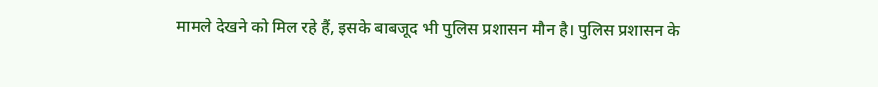मामले देखने को मिल रहे हैं, इसके बाबजूद भी पुलिस प्रशासन मौन है। पुलिस प्रशासन के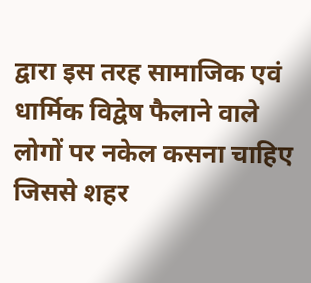द्वारा इस तरह सामाजिक एवं धार्मिक विद्वेष फैलाने वाले लोगों पर नकेल कसना चाहिए जिससे शहर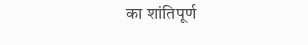का शांतिपूर्ण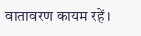वातावरण कायम रहें।